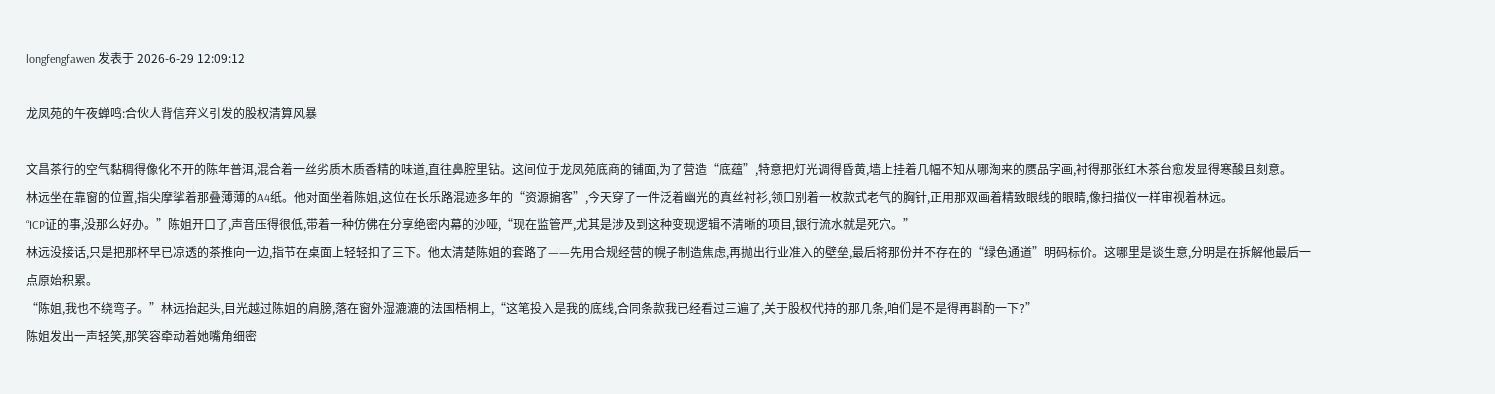longfengfawen 发表于 2026-6-29 12:09:12

龙凤苑的午夜蝉鸣:合伙人背信弃义引发的股权清算风暴

文昌茶行的空气黏稠得像化不开的陈年普洱,混合着一丝劣质木质香精的味道,直往鼻腔里钻。这间位于龙凤苑底商的铺面,为了营造“底蕴”,特意把灯光调得昏黄,墙上挂着几幅不知从哪淘来的赝品字画,衬得那张红木茶台愈发显得寒酸且刻意。
林远坐在靠窗的位置,指尖摩挲着那叠薄薄的A4纸。他对面坐着陈姐,这位在长乐路混迹多年的“资源掮客”,今天穿了一件泛着幽光的真丝衬衫,领口别着一枚款式老气的胸针,正用那双画着精致眼线的眼睛,像扫描仪一样审视着林远。
“ICP证的事,没那么好办。”陈姐开口了,声音压得很低,带着一种仿佛在分享绝密内幕的沙哑,“现在监管严,尤其是涉及到这种变现逻辑不清晰的项目,银行流水就是死穴。”
林远没接话,只是把那杯早已凉透的茶推向一边,指节在桌面上轻轻扣了三下。他太清楚陈姐的套路了——先用合规经营的幌子制造焦虑,再抛出行业准入的壁垒,最后将那份并不存在的“绿色通道”明码标价。这哪里是谈生意,分明是在拆解他最后一点原始积累。
“陈姐,我也不绕弯子。”林远抬起头,目光越过陈姐的肩膀,落在窗外湿漉漉的法国梧桐上,“这笔投入是我的底线,合同条款我已经看过三遍了,关于股权代持的那几条,咱们是不是得再斟酌一下?”
陈姐发出一声轻笑,那笑容牵动着她嘴角细密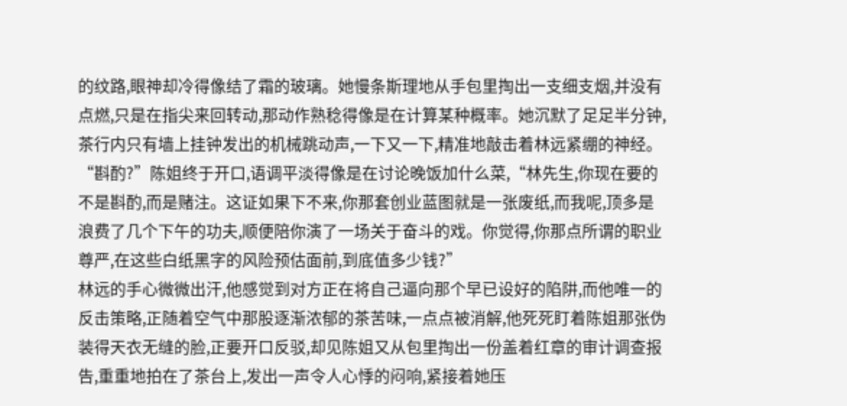的纹路,眼神却冷得像结了霜的玻璃。她慢条斯理地从手包里掏出一支细支烟,并没有点燃,只是在指尖来回转动,那动作熟稔得像是在计算某种概率。她沉默了足足半分钟,茶行内只有墙上挂钟发出的机械跳动声,一下又一下,精准地敲击着林远紧绷的神经。
“斟酌?”陈姐终于开口,语调平淡得像是在讨论晚饭加什么菜,“林先生,你现在要的不是斟酌,而是赌注。这证如果下不来,你那套创业蓝图就是一张废纸,而我呢,顶多是浪费了几个下午的功夫,顺便陪你演了一场关于奋斗的戏。你觉得,你那点所谓的职业尊严,在这些白纸黑字的风险预估面前,到底值多少钱?”
林远的手心微微出汗,他感觉到对方正在将自己逼向那个早已设好的陷阱,而他唯一的反击策略,正随着空气中那股逐渐浓郁的茶苦味,一点点被消解,他死死盯着陈姐那张伪装得天衣无缝的脸,正要开口反驳,却见陈姐又从包里掏出一份盖着红章的审计调查报告,重重地拍在了茶台上,发出一声令人心悸的闷响,紧接着她压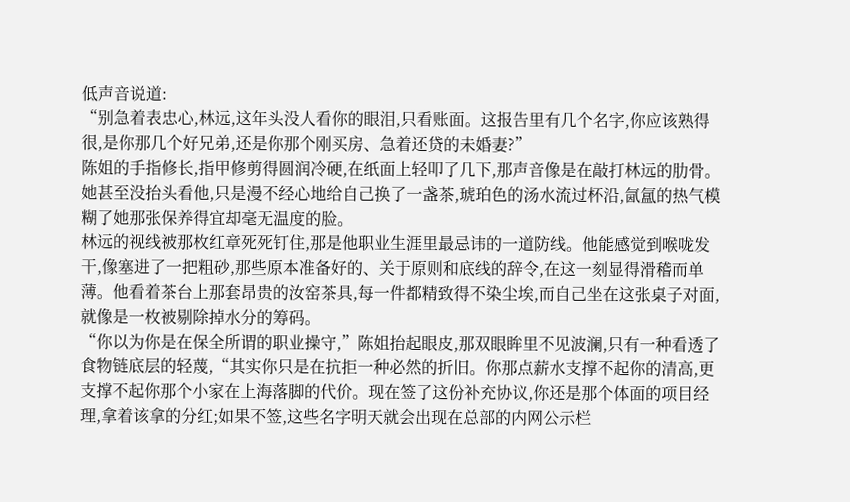低声音说道:
“别急着表忠心,林远,这年头没人看你的眼泪,只看账面。这报告里有几个名字,你应该熟得很,是你那几个好兄弟,还是你那个刚买房、急着还贷的未婚妻?”
陈姐的手指修长,指甲修剪得圆润冷硬,在纸面上轻叩了几下,那声音像是在敲打林远的肋骨。她甚至没抬头看他,只是漫不经心地给自己换了一盏茶,琥珀色的汤水流过杯沿,氤氲的热气模糊了她那张保养得宜却毫无温度的脸。
林远的视线被那枚红章死死钉住,那是他职业生涯里最忌讳的一道防线。他能感觉到喉咙发干,像塞进了一把粗砂,那些原本准备好的、关于原则和底线的辞令,在这一刻显得滑稽而单薄。他看着茶台上那套昂贵的汝窑茶具,每一件都精致得不染尘埃,而自己坐在这张桌子对面,就像是一枚被剔除掉水分的筹码。
“你以为你是在保全所谓的职业操守,”陈姐抬起眼皮,那双眼眸里不见波澜,只有一种看透了食物链底层的轻蔑,“其实你只是在抗拒一种必然的折旧。你那点薪水支撑不起你的清高,更支撑不起你那个小家在上海落脚的代价。现在签了这份补充协议,你还是那个体面的项目经理,拿着该拿的分红;如果不签,这些名字明天就会出现在总部的内网公示栏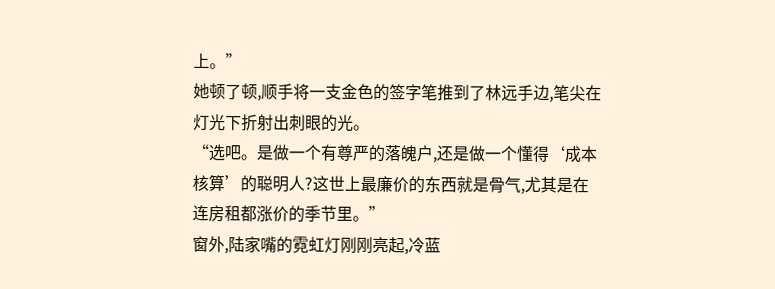上。”
她顿了顿,顺手将一支金色的签字笔推到了林远手边,笔尖在灯光下折射出刺眼的光。
“选吧。是做一个有尊严的落魄户,还是做一个懂得‘成本核算’的聪明人?这世上最廉价的东西就是骨气,尤其是在连房租都涨价的季节里。”
窗外,陆家嘴的霓虹灯刚刚亮起,冷蓝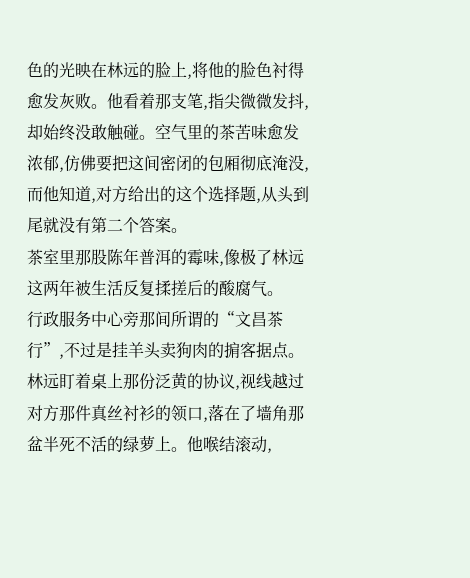色的光映在林远的脸上,将他的脸色衬得愈发灰败。他看着那支笔,指尖微微发抖,却始终没敢触碰。空气里的茶苦味愈发浓郁,仿佛要把这间密闭的包厢彻底淹没,而他知道,对方给出的这个选择题,从头到尾就没有第二个答案。
茶室里那股陈年普洱的霉味,像极了林远这两年被生活反复揉搓后的酸腐气。
行政服务中心旁那间所谓的“文昌茶行”,不过是挂羊头卖狗肉的掮客据点。林远盯着桌上那份泛黄的协议,视线越过对方那件真丝衬衫的领口,落在了墙角那盆半死不活的绿萝上。他喉结滚动,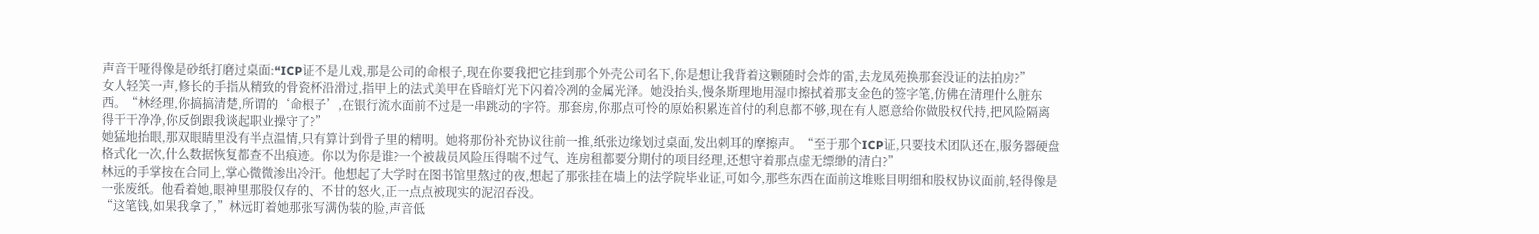声音干哑得像是砂纸打磨过桌面:“ICP证不是儿戏,那是公司的命根子,现在你要我把它挂到那个外壳公司名下,你是想让我背着这颗随时会炸的雷,去龙凤苑换那套没证的法拍房?”
女人轻笑一声,修长的手指从精致的骨瓷杯沿滑过,指甲上的法式美甲在昏暗灯光下闪着冷冽的金属光泽。她没抬头,慢条斯理地用湿巾擦拭着那支金色的签字笔,仿佛在清理什么脏东西。“林经理,你搞搞清楚,所谓的‘命根子’,在银行流水面前不过是一串跳动的字符。那套房,你那点可怜的原始积累连首付的利息都不够,现在有人愿意给你做股权代持,把风险隔离得干干净净,你反倒跟我谈起职业操守了?”
她猛地抬眼,那双眼睛里没有半点温情,只有算计到骨子里的精明。她将那份补充协议往前一推,纸张边缘划过桌面,发出刺耳的摩擦声。“至于那个ICP证,只要技术团队还在,服务器硬盘格式化一次,什么数据恢复都查不出痕迹。你以为你是谁?一个被裁员风险压得喘不过气、连房租都要分期付的项目经理,还想守着那点虚无缥缈的清白?”
林远的手掌按在合同上,掌心微微渗出冷汗。他想起了大学时在图书馆里熬过的夜,想起了那张挂在墙上的法学院毕业证,可如今,那些东西在面前这堆账目明细和股权协议面前,轻得像是一张废纸。他看着她,眼神里那股仅存的、不甘的怒火,正一点点被现实的泥沼吞没。
“这笔钱,如果我拿了,”林远盯着她那张写满伪装的脸,声音低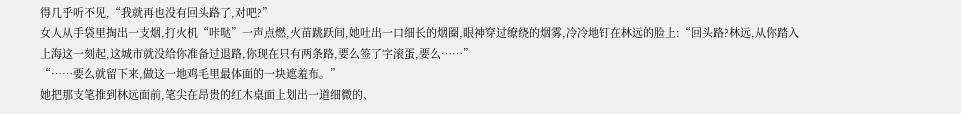得几乎听不见,“我就再也没有回头路了,对吧?”
女人从手袋里掏出一支烟,打火机“咔哒”一声点燃,火苗跳跃间,她吐出一口细长的烟圈,眼神穿过缭绕的烟雾,冷冷地钉在林远的脸上:“回头路?林远,从你踏入上海这一刻起,这城市就没给你准备过退路,你现在只有两条路,要么签了字滚蛋,要么……”
“……要么就留下来,做这一地鸡毛里最体面的一块遮羞布。”
她把那支笔推到林远面前,笔尖在昂贵的红木桌面上划出一道细微的、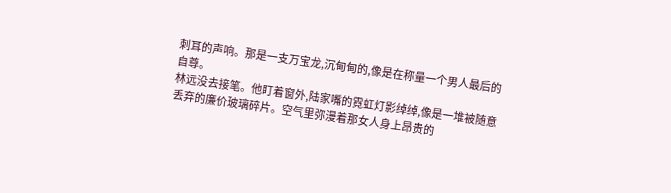刺耳的声响。那是一支万宝龙,沉甸甸的,像是在称量一个男人最后的自尊。
林远没去接笔。他盯着窗外,陆家嘴的霓虹灯影绰绰,像是一堆被随意丢弃的廉价玻璃碎片。空气里弥漫着那女人身上昂贵的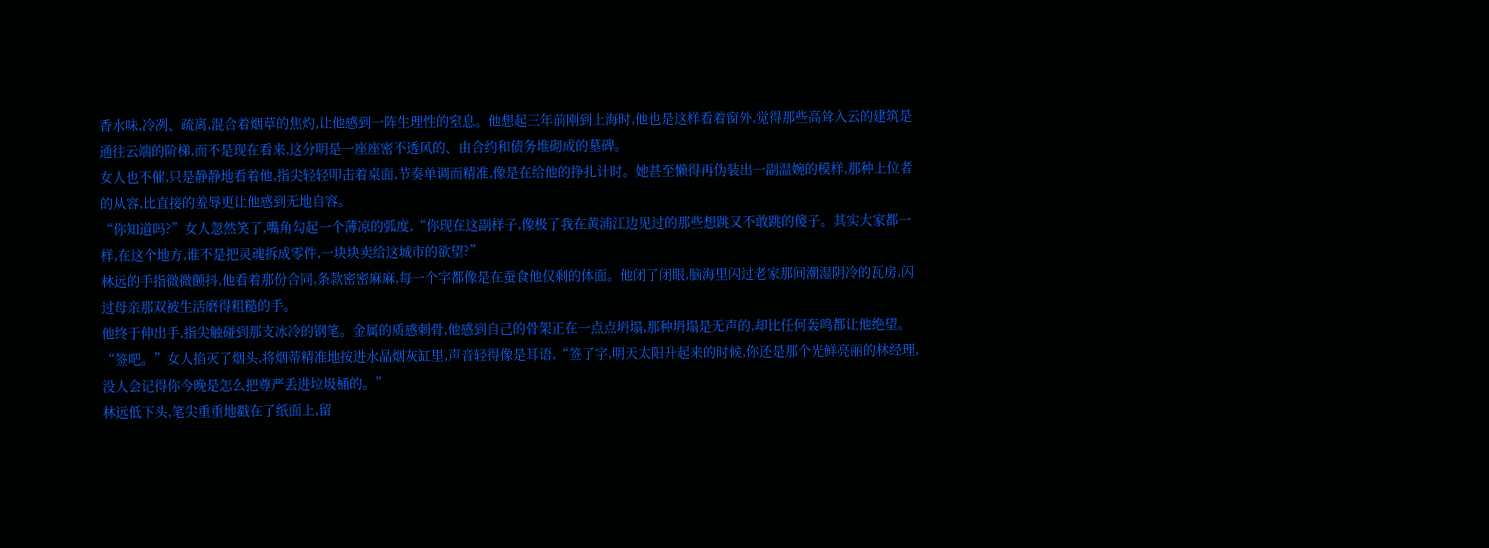香水味,冷冽、疏离,混合着烟草的焦灼,让他感到一阵生理性的窒息。他想起三年前刚到上海时,他也是这样看着窗外,觉得那些高耸入云的建筑是通往云端的阶梯,而不是现在看来,这分明是一座座密不透风的、由合约和债务堆砌成的墓碑。
女人也不催,只是静静地看着他,指尖轻轻叩击着桌面,节奏单调而精准,像是在给他的挣扎计时。她甚至懒得再伪装出一副温婉的模样,那种上位者的从容,比直接的羞辱更让他感到无地自容。
“你知道吗?”女人忽然笑了,嘴角勾起一个薄凉的弧度,“你现在这副样子,像极了我在黄浦江边见过的那些想跳又不敢跳的傻子。其实大家都一样,在这个地方,谁不是把灵魂拆成零件,一块块卖给这城市的欲望?”
林远的手指微微颤抖,他看着那份合同,条款密密麻麻,每一个字都像是在蚕食他仅剩的体面。他闭了闭眼,脑海里闪过老家那间潮湿阴冷的瓦房,闪过母亲那双被生活磨得粗糙的手。
他终于伸出手,指尖触碰到那支冰冷的钢笔。金属的质感刺骨,他感到自己的骨架正在一点点坍塌,那种坍塌是无声的,却比任何轰鸣都让他绝望。
“签吧。”女人掐灭了烟头,将烟蒂精准地按进水晶烟灰缸里,声音轻得像是耳语,“签了字,明天太阳升起来的时候,你还是那个光鲜亮丽的林经理,没人会记得你今晚是怎么把尊严丢进垃圾桶的。”
林远低下头,笔尖重重地戳在了纸面上,留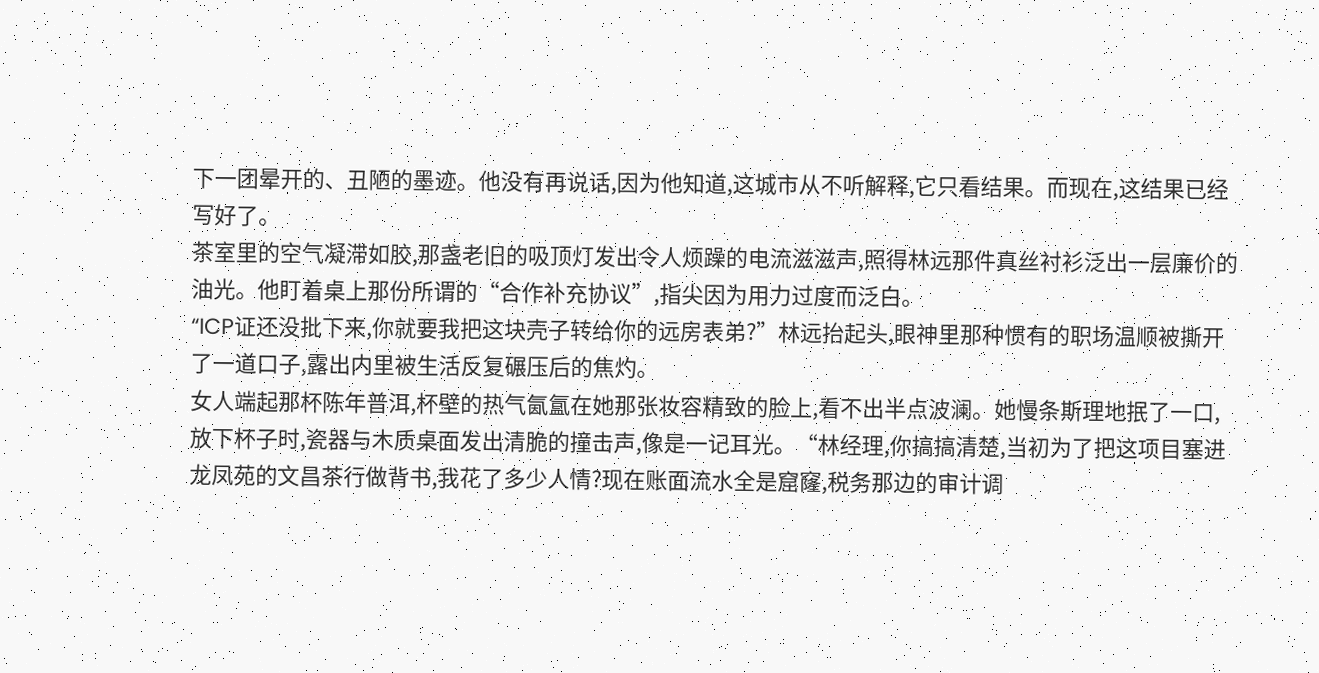下一团晕开的、丑陋的墨迹。他没有再说话,因为他知道,这城市从不听解释,它只看结果。而现在,这结果已经写好了。
茶室里的空气凝滞如胶,那盏老旧的吸顶灯发出令人烦躁的电流滋滋声,照得林远那件真丝衬衫泛出一层廉价的油光。他盯着桌上那份所谓的“合作补充协议”,指尖因为用力过度而泛白。
“ICP证还没批下来,你就要我把这块壳子转给你的远房表弟?”林远抬起头,眼神里那种惯有的职场温顺被撕开了一道口子,露出内里被生活反复碾压后的焦灼。
女人端起那杯陈年普洱,杯壁的热气氤氲在她那张妆容精致的脸上,看不出半点波澜。她慢条斯理地抿了一口,放下杯子时,瓷器与木质桌面发出清脆的撞击声,像是一记耳光。“林经理,你搞搞清楚,当初为了把这项目塞进龙凤苑的文昌茶行做背书,我花了多少人情?现在账面流水全是窟窿,税务那边的审计调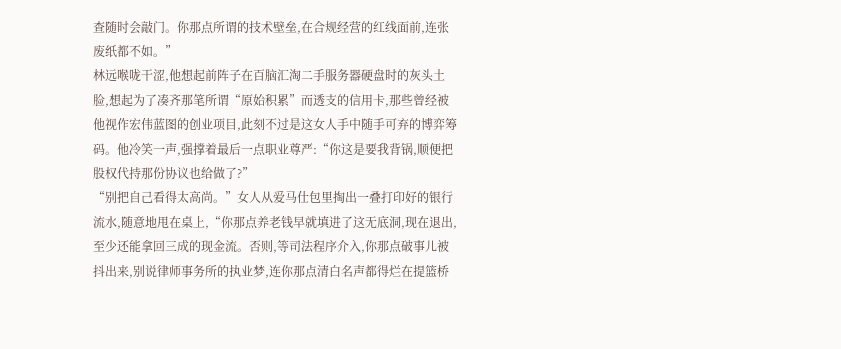查随时会敲门。你那点所谓的技术壁垒,在合规经营的红线面前,连张废纸都不如。”
林远喉咙干涩,他想起前阵子在百脑汇淘二手服务器硬盘时的灰头土脸,想起为了凑齐那笔所谓“原始积累”而透支的信用卡,那些曾经被他视作宏伟蓝图的创业项目,此刻不过是这女人手中随手可弃的博弈筹码。他冷笑一声,强撑着最后一点职业尊严:“你这是要我背锅,顺便把股权代持那份协议也给做了?”
“别把自己看得太高尚。”女人从爱马仕包里掏出一叠打印好的银行流水,随意地甩在桌上,“你那点养老钱早就填进了这无底洞,现在退出,至少还能拿回三成的现金流。否则,等司法程序介入,你那点破事儿被抖出来,别说律师事务所的执业梦,连你那点清白名声都得烂在提篮桥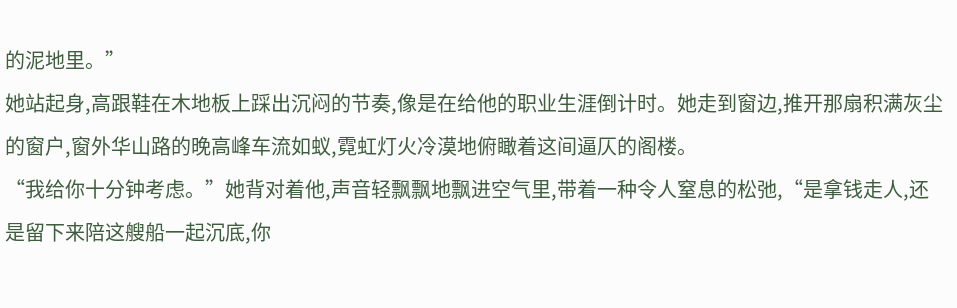的泥地里。”
她站起身,高跟鞋在木地板上踩出沉闷的节奏,像是在给他的职业生涯倒计时。她走到窗边,推开那扇积满灰尘的窗户,窗外华山路的晚高峰车流如蚁,霓虹灯火冷漠地俯瞰着这间逼仄的阁楼。
“我给你十分钟考虑。”她背对着他,声音轻飘飘地飘进空气里,带着一种令人窒息的松弛,“是拿钱走人,还是留下来陪这艘船一起沉底,你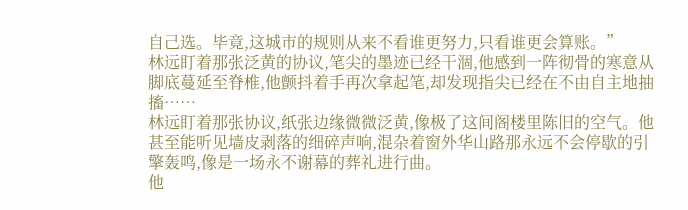自己选。毕竟,这城市的规则从来不看谁更努力,只看谁更会算账。”
林远盯着那张泛黄的协议,笔尖的墨迹已经干涸,他感到一阵彻骨的寒意从脚底蔓延至脊椎,他颤抖着手再次拿起笔,却发现指尖已经在不由自主地抽搐……
林远盯着那张协议,纸张边缘微微泛黄,像极了这间阁楼里陈旧的空气。他甚至能听见墙皮剥落的细碎声响,混杂着窗外华山路那永远不会停歇的引擎轰鸣,像是一场永不谢幕的葬礼进行曲。
他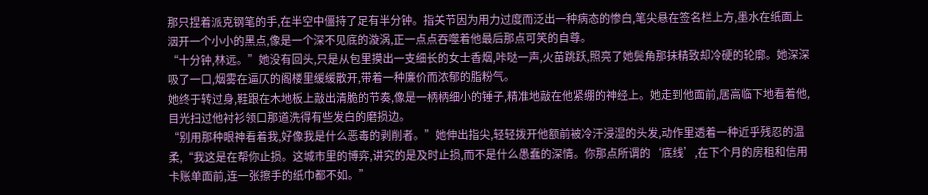那只捏着派克钢笔的手,在半空中僵持了足有半分钟。指关节因为用力过度而泛出一种病态的惨白,笔尖悬在签名栏上方,墨水在纸面上洇开一个小小的黑点,像是一个深不见底的漩涡,正一点点吞噬着他最后那点可笑的自尊。
“十分钟,林远。”她没有回头,只是从包里摸出一支细长的女士香烟,咔哒一声,火苗跳跃,照亮了她鬓角那抹精致却冷硬的轮廓。她深深吸了一口,烟雾在逼仄的阁楼里缓缓散开,带着一种廉价而浓郁的脂粉气。
她终于转过身,鞋跟在木地板上敲出清脆的节奏,像是一柄柄细小的锤子,精准地敲在他紧绷的神经上。她走到他面前,居高临下地看着他,目光扫过他衬衫领口那道洗得有些发白的磨损边。
“别用那种眼神看着我,好像我是什么恶毒的剥削者。”她伸出指尖,轻轻拨开他额前被冷汗浸湿的头发,动作里透着一种近乎残忍的温柔,“我这是在帮你止损。这城市里的博弈,讲究的是及时止损,而不是什么愚蠢的深情。你那点所谓的‘底线’,在下个月的房租和信用卡账单面前,连一张擦手的纸巾都不如。”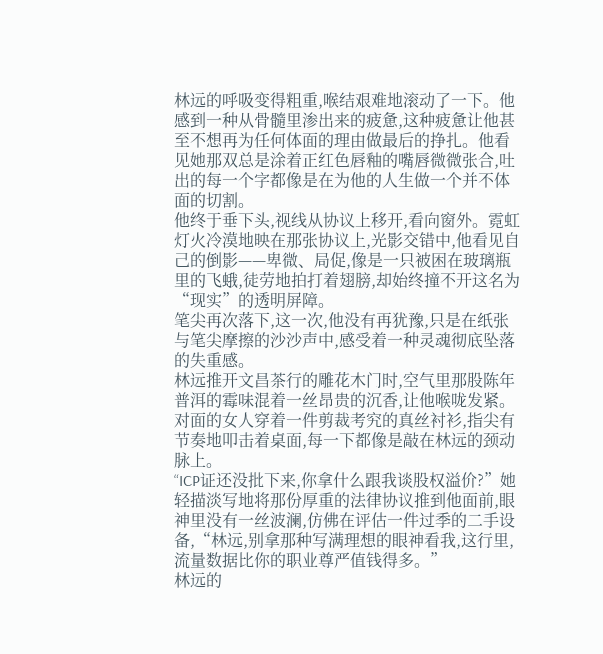林远的呼吸变得粗重,喉结艰难地滚动了一下。他感到一种从骨髓里渗出来的疲惫,这种疲惫让他甚至不想再为任何体面的理由做最后的挣扎。他看见她那双总是涂着正红色唇釉的嘴唇微微张合,吐出的每一个字都像是在为他的人生做一个并不体面的切割。
他终于垂下头,视线从协议上移开,看向窗外。霓虹灯火冷漠地映在那张协议上,光影交错中,他看见自己的倒影——卑微、局促,像是一只被困在玻璃瓶里的飞蛾,徒劳地拍打着翅膀,却始终撞不开这名为“现实”的透明屏障。
笔尖再次落下,这一次,他没有再犹豫,只是在纸张与笔尖摩擦的沙沙声中,感受着一种灵魂彻底坠落的失重感。
林远推开文昌茶行的雕花木门时,空气里那股陈年普洱的霉味混着一丝昂贵的沉香,让他喉咙发紧。对面的女人穿着一件剪裁考究的真丝衬衫,指尖有节奏地叩击着桌面,每一下都像是敲在林远的颈动脉上。
“ICP证还没批下来,你拿什么跟我谈股权溢价?”她轻描淡写地将那份厚重的法律协议推到他面前,眼神里没有一丝波澜,仿佛在评估一件过季的二手设备,“林远,别拿那种写满理想的眼神看我,这行里,流量数据比你的职业尊严值钱得多。”
林远的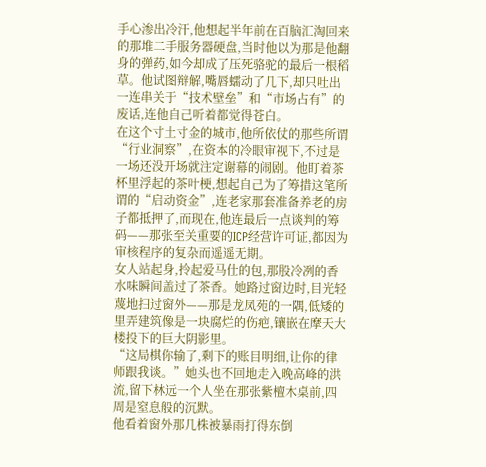手心渗出冷汗,他想起半年前在百脑汇淘回来的那堆二手服务器硬盘,当时他以为那是他翻身的弹药,如今却成了压死骆驼的最后一根稻草。他试图辩解,嘴唇蠕动了几下,却只吐出一连串关于“技术壁垒”和“市场占有”的废话,连他自己听着都觉得苍白。
在这个寸土寸金的城市,他所依仗的那些所谓“行业洞察”,在资本的冷眼审视下,不过是一场还没开场就注定谢幕的闹剧。他盯着茶杯里浮起的茶叶梗,想起自己为了筹措这笔所谓的“启动资金”,连老家那套准备养老的房子都抵押了,而现在,他连最后一点谈判的筹码——那张至关重要的ICP经营许可证,都因为审核程序的复杂而遥遥无期。
女人站起身,拎起爱马仕的包,那股冷冽的香水味瞬间盖过了茶香。她路过窗边时,目光轻蔑地扫过窗外——那是龙凤苑的一隅,低矮的里弄建筑像是一块腐烂的伤疤,镶嵌在摩天大楼投下的巨大阴影里。
“这局棋你输了,剩下的账目明细,让你的律师跟我谈。”她头也不回地走入晚高峰的洪流,留下林远一个人坐在那张紫檀木桌前,四周是窒息般的沉默。
他看着窗外那几株被暴雨打得东倒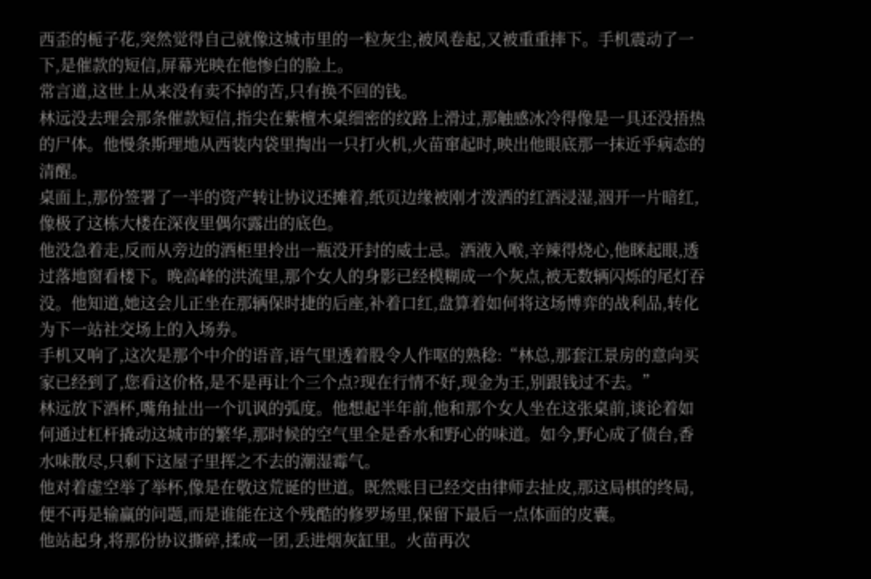西歪的栀子花,突然觉得自己就像这城市里的一粒灰尘,被风卷起,又被重重摔下。手机震动了一下,是催款的短信,屏幕光映在他惨白的脸上。
常言道,这世上从来没有卖不掉的苦,只有换不回的钱。
林远没去理会那条催款短信,指尖在紫檀木桌细密的纹路上滑过,那触感冰冷得像是一具还没捂热的尸体。他慢条斯理地从西装内袋里掏出一只打火机,火苗窜起时,映出他眼底那一抹近乎病态的清醒。
桌面上,那份签署了一半的资产转让协议还摊着,纸页边缘被刚才泼洒的红酒浸湿,洇开一片暗红,像极了这栋大楼在深夜里偶尔露出的底色。
他没急着走,反而从旁边的酒柜里拎出一瓶没开封的威士忌。酒液入喉,辛辣得烧心,他眯起眼,透过落地窗看楼下。晚高峰的洪流里,那个女人的身影已经模糊成一个灰点,被无数辆闪烁的尾灯吞没。他知道,她这会儿正坐在那辆保时捷的后座,补着口红,盘算着如何将这场博弈的战利品,转化为下一站社交场上的入场券。
手机又响了,这次是那个中介的语音,语气里透着股令人作呕的熟稔:“林总,那套江景房的意向买家已经到了,您看这价格,是不是再让个三个点?现在行情不好,现金为王,别跟钱过不去。”
林远放下酒杯,嘴角扯出一个讥讽的弧度。他想起半年前,他和那个女人坐在这张桌前,谈论着如何通过杠杆撬动这城市的繁华,那时候的空气里全是香水和野心的味道。如今,野心成了债台,香水味散尽,只剩下这屋子里挥之不去的潮湿霉气。
他对着虚空举了举杯,像是在敬这荒诞的世道。既然账目已经交由律师去扯皮,那这局棋的终局,便不再是输赢的问题,而是谁能在这个残酷的修罗场里,保留下最后一点体面的皮囊。
他站起身,将那份协议撕碎,揉成一团,丢进烟灰缸里。火苗再次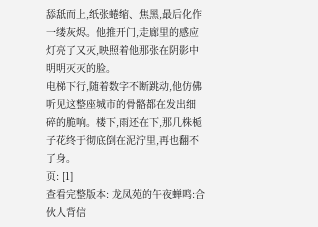舔舐而上,纸张蜷缩、焦黑,最后化作一缕灰烬。他推开门,走廊里的感应灯亮了又灭,映照着他那张在阴影中明明灭灭的脸。
电梯下行,随着数字不断跳动,他仿佛听见这整座城市的骨骼都在发出细碎的脆响。楼下,雨还在下,那几株栀子花终于彻底倒在泥泞里,再也翻不了身。
页: [1]
查看完整版本: 龙凤苑的午夜蝉鸣:合伙人背信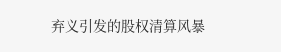弃义引发的股权清算风暴